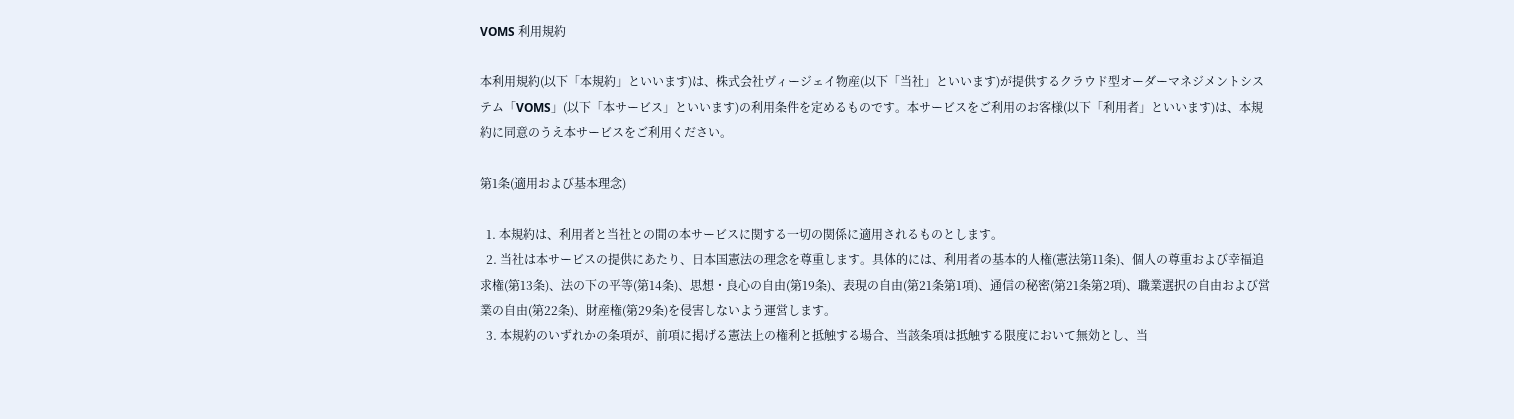VOMS 利用規約

本利用規約(以下「本規約」といいます)は、株式会社ヴィージェイ物産(以下「当社」といいます)が提供するクラウド型オーダーマネジメントシステム「VOMS」(以下「本サービス」といいます)の利用条件を定めるものです。本サービスをご利用のお客様(以下「利用者」といいます)は、本規約に同意のうえ本サービスをご利用ください。

第1条(適用および基本理念)

  1. 本規約は、利用者と当社との間の本サービスに関する一切の関係に適用されるものとします。
  2. 当社は本サービスの提供にあたり、日本国憲法の理念を尊重します。具体的には、利用者の基本的人権(憲法第11条)、個人の尊重および幸福追求権(第13条)、法の下の平等(第14条)、思想・良心の自由(第19条)、表現の自由(第21条第1項)、通信の秘密(第21条第2項)、職業選択の自由および営業の自由(第22条)、財産権(第29条)を侵害しないよう運営します。
  3. 本規約のいずれかの条項が、前項に掲げる憲法上の権利と抵触する場合、当該条項は抵触する限度において無効とし、当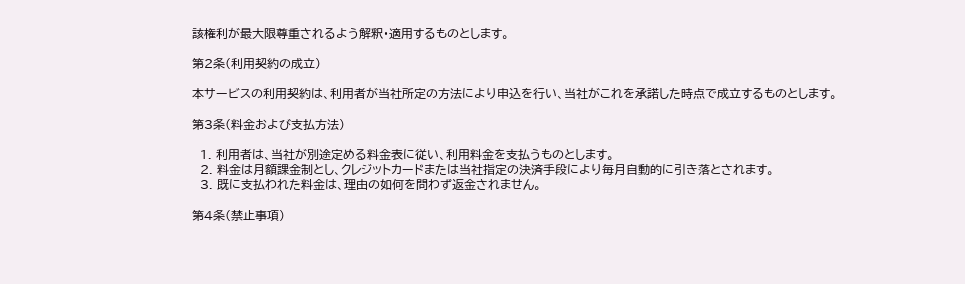該権利が最大限尊重されるよう解釈・適用するものとします。

第2条(利用契約の成立)

本サービスの利用契約は、利用者が当社所定の方法により申込を行い、当社がこれを承諾した時点で成立するものとします。

第3条(料金および支払方法)

  1. 利用者は、当社が別途定める料金表に従い、利用料金を支払うものとします。
  2. 料金は月額課金制とし、クレジットカードまたは当社指定の決済手段により毎月自動的に引き落とされます。
  3. 既に支払われた料金は、理由の如何を問わず返金されません。

第4条(禁止事項)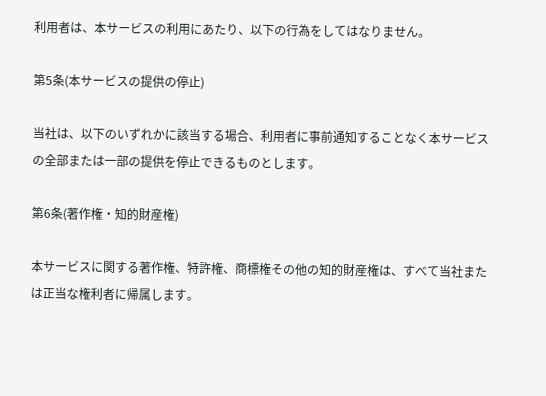利用者は、本サービスの利用にあたり、以下の行為をしてはなりません。

第5条(本サービスの提供の停止)

当社は、以下のいずれかに該当する場合、利用者に事前通知することなく本サービスの全部または一部の提供を停止できるものとします。

第6条(著作権・知的財産権)

本サービスに関する著作権、特許権、商標権その他の知的財産権は、すべて当社または正当な権利者に帰属します。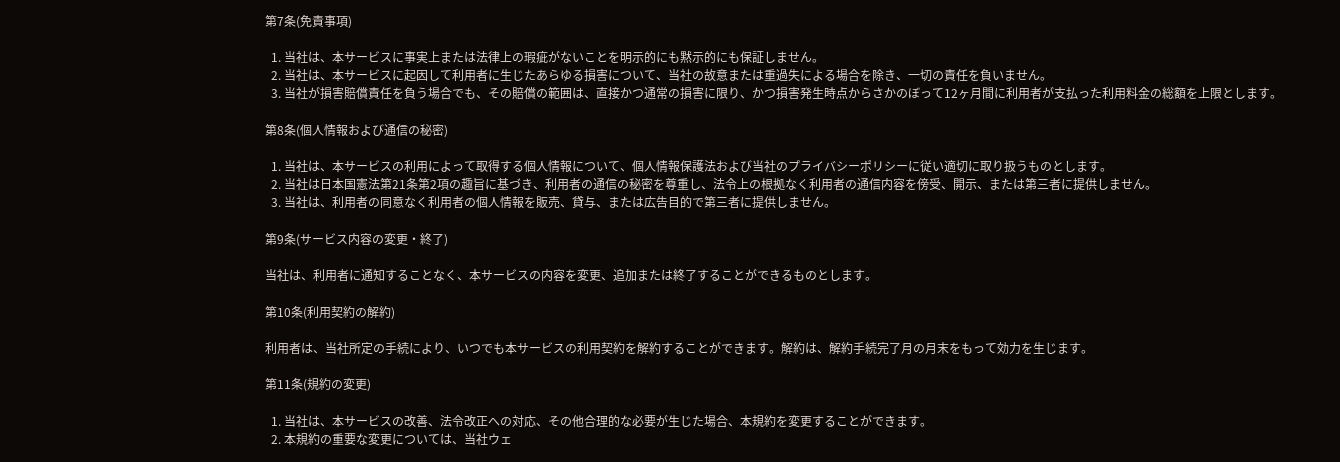第7条(免責事項)

  1. 当社は、本サービスに事実上または法律上の瑕疵がないことを明示的にも黙示的にも保証しません。
  2. 当社は、本サービスに起因して利用者に生じたあらゆる損害について、当社の故意または重過失による場合を除き、一切の責任を負いません。
  3. 当社が損害賠償責任を負う場合でも、その賠償の範囲は、直接かつ通常の損害に限り、かつ損害発生時点からさかのぼって12ヶ月間に利用者が支払った利用料金の総額を上限とします。

第8条(個人情報および通信の秘密)

  1. 当社は、本サービスの利用によって取得する個人情報について、個人情報保護法および当社のプライバシーポリシーに従い適切に取り扱うものとします。
  2. 当社は日本国憲法第21条第2項の趣旨に基づき、利用者の通信の秘密を尊重し、法令上の根拠なく利用者の通信内容を傍受、開示、または第三者に提供しません。
  3. 当社は、利用者の同意なく利用者の個人情報を販売、貸与、または広告目的で第三者に提供しません。

第9条(サービス内容の変更・終了)

当社は、利用者に通知することなく、本サービスの内容を変更、追加または終了することができるものとします。

第10条(利用契約の解約)

利用者は、当社所定の手続により、いつでも本サービスの利用契約を解約することができます。解約は、解約手続完了月の月末をもって効力を生じます。

第11条(規約の変更)

  1. 当社は、本サービスの改善、法令改正への対応、その他合理的な必要が生じた場合、本規約を変更することができます。
  2. 本規約の重要な変更については、当社ウェ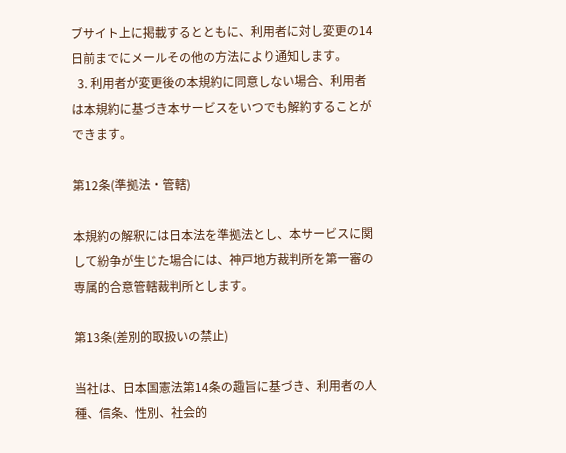ブサイト上に掲載するとともに、利用者に対し変更の14日前までにメールその他の方法により通知します。
  3. 利用者が変更後の本規約に同意しない場合、利用者は本規約に基づき本サービスをいつでも解約することができます。

第12条(準拠法・管轄)

本規約の解釈には日本法を準拠法とし、本サービスに関して紛争が生じた場合には、神戸地方裁判所を第一審の専属的合意管轄裁判所とします。

第13条(差別的取扱いの禁止)

当社は、日本国憲法第14条の趣旨に基づき、利用者の人種、信条、性別、社会的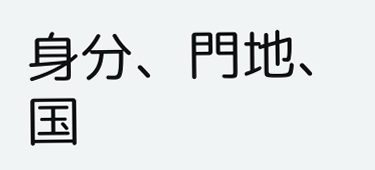身分、門地、国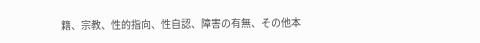籍、宗教、性的指向、性自認、障害の有無、その他本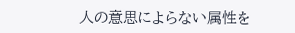人の意思によらない属性を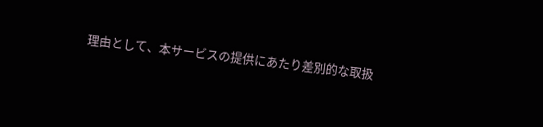理由として、本サービスの提供にあたり差別的な取扱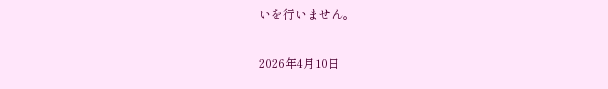いを行いません。

2026年4月10日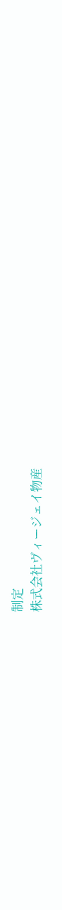制定
株式会社ヴィージェイ物産